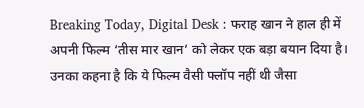Breaking Today, Digital Desk : फराह खान ने हाल ही में अपनी फिल्म ‘तीस मार खान’ को लेकर एक बड़ा बयान दिया है। उनका कहना है कि ये फिल्म वैसी फ्लॉप नहीं थी जैसा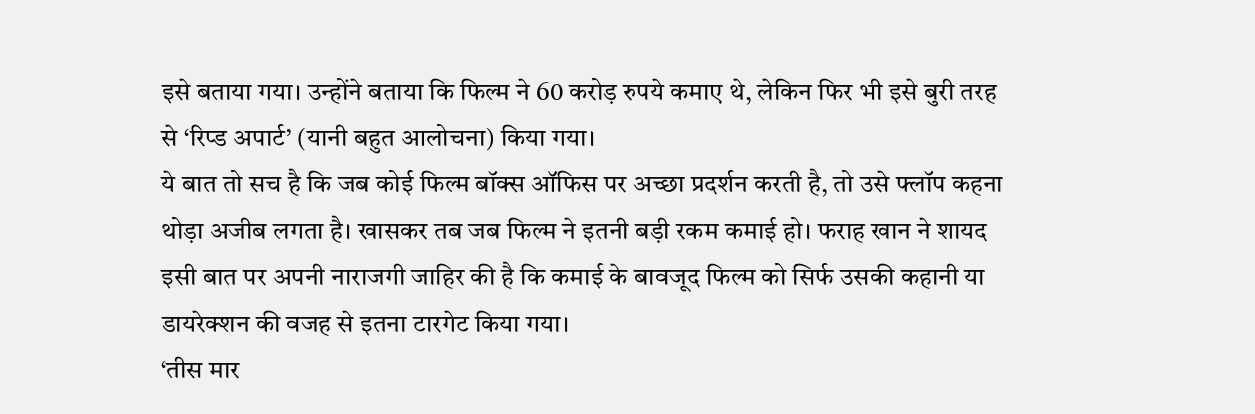इसे बताया गया। उन्होंने बताया कि फिल्म ने 60 करोड़ रुपये कमाए थे, लेकिन फिर भी इसे बुरी तरह से ‘रिप्ड अपार्ट’ (यानी बहुत आलोचना) किया गया।
ये बात तो सच है कि जब कोई फिल्म बॉक्स ऑफिस पर अच्छा प्रदर्शन करती है, तो उसे फ्लॉप कहना थोड़ा अजीब लगता है। खासकर तब जब फिल्म ने इतनी बड़ी रकम कमाई हो। फराह खान ने शायद इसी बात पर अपनी नाराजगी जाहिर की है कि कमाई के बावजूद फिल्म को सिर्फ उसकी कहानी या डायरेक्शन की वजह से इतना टारगेट किया गया।
‘तीस मार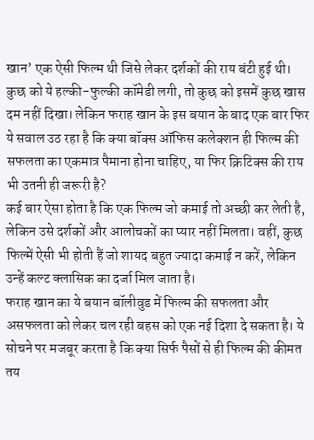खान’ एक ऐसी फिल्म थी जिसे लेकर दर्शकों की राय बंटी हुई थी। कुछ को ये हल्की-फुल्की कॉमेडी लगी, तो कुछ को इसमें कुछ खास दम नहीं दिखा। लेकिन फराह खान के इस बयान के बाद एक बार फिर ये सवाल उठ रहा है कि क्या बॉक्स ऑफिस कलेक्शन ही फिल्म की सफलता का एकमात्र पैमाना होना चाहिए, या फिर क्रिटिक्स की राय भी उतनी ही जरूरी है?
कई बार ऐसा होता है कि एक फिल्म जो कमाई तो अच्छी कर लेती है, लेकिन उसे दर्शकों और आलोचकों का प्यार नहीं मिलता। वहीं, कुछ फिल्में ऐसी भी होती हैं जो शायद बहुत ज्यादा कमाई न करें, लेकिन उन्हें कल्ट क्लासिक का दर्जा मिल जाता है।
फराह खान का ये बयान बॉलीवुड में फिल्म की सफलता और असफलता को लेकर चल रही बहस को एक नई दिशा दे सकता है। ये सोचने पर मजबूर करता है कि क्या सिर्फ पैसों से ही फिल्म की कीमत तय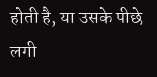होती है, या उसके पीछे लगी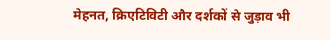मेहनत, क्रिएटिविटी और दर्शकों से जुड़ाव भी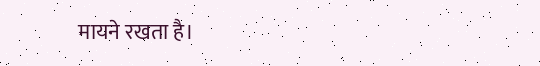मायने रखता है।